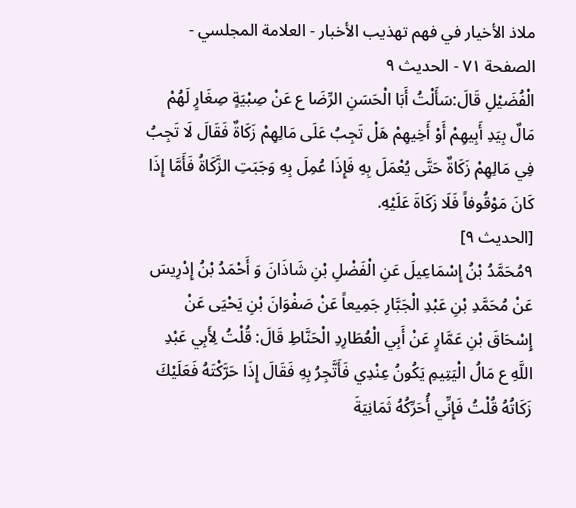ملاذ الأخيار في فهم تهذيب الأخبار - العلامة المجلسي - الصفحة ٧١ - الحديث ٩
الْفُضَيْلِ قَالَ:سَأَلْتُ أَبَا الْحَسَنِ الرِّضَا ع عَنْ صِبْيَةٍ صِغَارٍ لَهُمْ مَالٌ بِيَدِ أَبِيهِمْ أَوْ أَخِيهِمْ هَلْ تَجِبُ عَلَى مَالِهِمْ زَكَاةٌ فَقَالَ لَا تَجِبُ فِي مَالِهِمْ زَكَاةٌ حَتَّى يُعْمَلَ بِهِ فَإِذَا عُمِلَ بِهِ وَجَبَتِ الزَّكَاةُ فَأَمَّا إِذَا كَانَ مَوْقُوفاً فَلَا زَكَاةَ عَلَيْهِ.
[الحديث ٩]
٩مُحَمَّدُ بْنُ إِسْمَاعِيلَ عَنِ الْفَضْلِ بْنِ شَاذَانَ وَ أَحْمَدُ بْنُ إِدْرِيسَ عَنْ مُحَمَّدِ بْنِ عَبْدِ الْجَبَّارِ جَمِيعاً عَنْ صَفْوَانَ بْنِ يَحْيَى عَنْ إِسْحَاقَ بْنِ عَمَّارٍ عَنْ أَبِي الْعُطَارِدِ الْحَنَّاطِ قَالَ: قُلْتُ لِأَبِي عَبْدِ اللَّهِ ع مَالُ الْيَتِيمِ يَكُونُ عِنْدِي فَأَتَّجِرُ بِهِ فَقَالَ إِذَا حَرَّكْتَهُ فَعَلَيْكَ زَكَاتُهُ قُلْتُ فَإِنِّي أُحَرِّكُهُ ثَمَانِيَةَ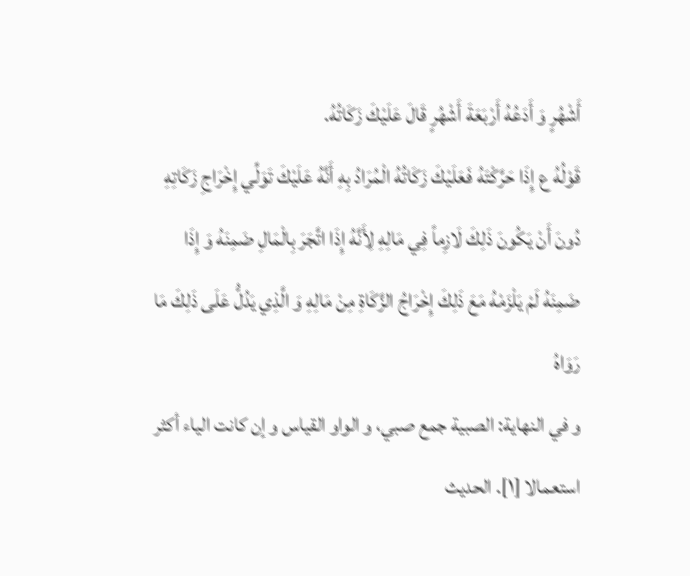أَشْهُرٍ وَ أَدَعُهُ أَرْبَعَةَ أَشْهُرٍ قَالَ عَلَيْكَ زَكَاتُهُ.
قَوْلُهُ ع إِذَا حَرَّكْتَهُ فَعَلَيْكَ زَكَاتُهُ الْمُرَادُ بِهِ أَنَّهُ عَلَيْكَ تَوَلِّي إِخْرَاجِ زَكَاتِهِ دُونَ أَنْ يَكُونَ ذَلِكَ لَازِماً فِي مَالِهِ لِأَنَّهُ إِذَا اتَّجَرَ بِالْمَالِ ضَمِنَهُ وَ إِذَا ضَمِنَهُ لَمْ يَلْزَمْهُ مَعَ ذَلِكَ إِخْرَاجُ الزَّكَاةِ مِنْ مَالِهِ وَ الَّذِي يَدُلُّ عَلَى ذَلِكَ مَا رَوَاهُ
و في النهاية: الصبية جمع صبي، و الواو القياس و إن كانت الياء أكثر
استعمالا [١]. الحديث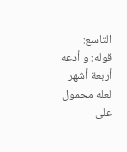التاسع:
قوله: و أدعه أربعة أشهر لعله محمول على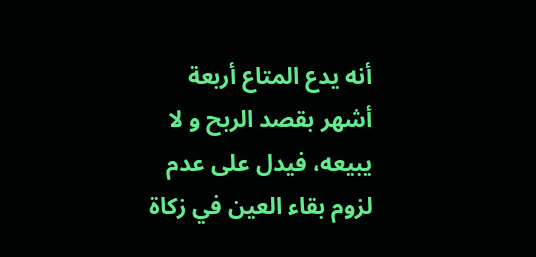أنه يدع المتاع أربعة أشهر بقصد الربح و لا يبيعه، فيدل على عدم لزوم بقاء العين في زكاة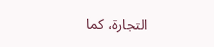التجارة، كما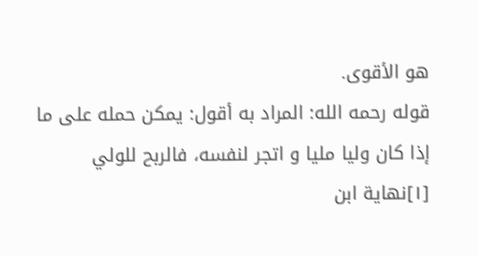هو الأقوى.
قوله رحمه الله: المراد به أقول: يمكن حمله على ما إذا كان وليا مليا و اتجر لنفسه، فالربح للولي
[١]نهاية ابن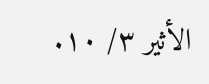الأثير ٣/ ١٠.